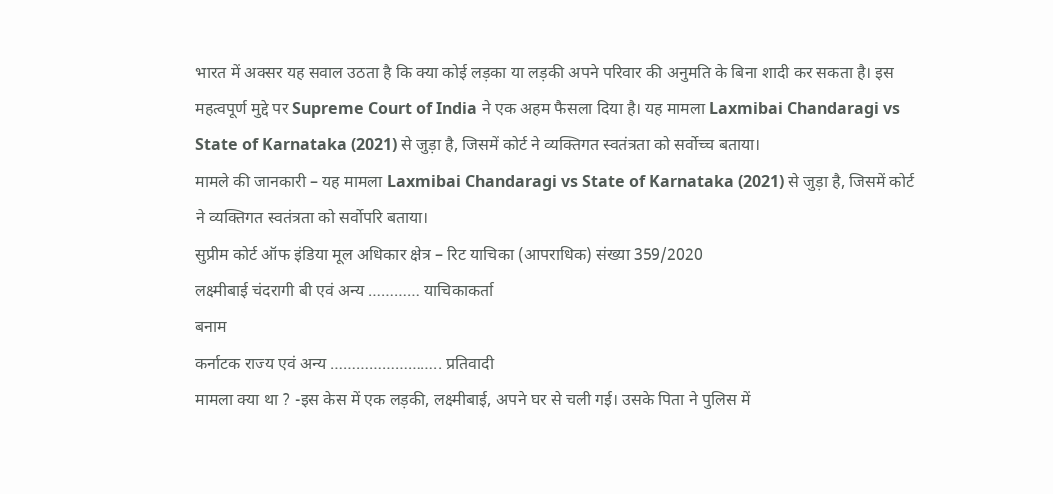भारत में अक्सर यह सवाल उठता है कि क्या कोई लड़का या लड़की अपने परिवार की अनुमति के बिना शादी कर सकता है। इस महत्वपूर्ण मुद्दे पर Supreme Court of India ने एक अहम फैसला दिया है। यह मामला Laxmibai Chandaragi vs State of Karnataka (2021) से जुड़ा है, जिसमें कोर्ट ने व्यक्तिगत स्वतंत्रता को सर्वोच्च बताया।
मामले की जानकारी – यह मामला Laxmibai Chandaragi vs State of Karnataka (2021) से जुड़ा है, जिसमें कोर्ट ने व्यक्तिगत स्वतंत्रता को सर्वोपरि बताया।
सुप्रीम कोर्ट ऑफ इंडिया मूल अधिकार क्षेत्र – रिट याचिका (आपराधिक) संख्या 359/2020
लक्ष्मीबाई चंदरागी बी एवं अन्य ………… याचिकाकर्ता
बनाम
कर्नाटक राज्य एवं अन्य …………………….. प्रतिवादी
मामला क्या था ? -इस केस में एक लड़की, लक्ष्मीबाई, अपने घर से चली गई। उसके पिता ने पुलिस में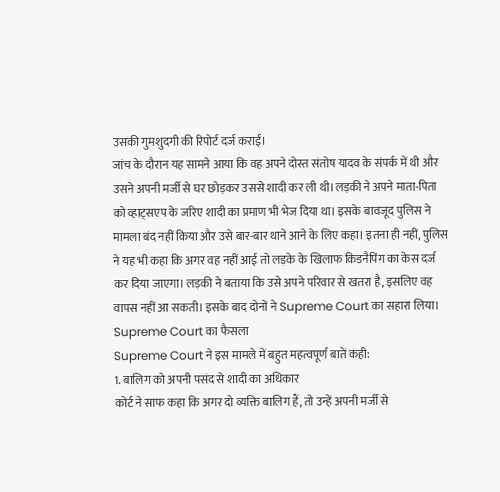उसकी गुमशुदगी की रिपोर्ट दर्ज कराई।
जांच के दौरान यह सामने आया कि वह अपने दोस्त संतोष यादव के संपर्क में थी और उसने अपनी मर्जी से घर छोड़कर उससे शादी कर ली थी।लड़की ने अपने माता-पिता को व्हाट्सएप के जरिए शादी का प्रमाण भी भेज दिया था। इसके बावजूद पुलिस ने मामला बंद नहीं किया और उसे बार-बार थाने आने के लिए कहा। इतना ही नहीं, पुलिस ने यह भी कहा कि अगर वह नहीं आई तो लड़के के खिलाफ किडनैपिंग का केस दर्ज कर दिया जाएगा। लड़की ने बताया कि उसे अपने परिवार से खतरा है, इसलिए वह वापस नहीं आ सकती। इसके बाद दोनों ने Supreme Court का सहारा लिया।
Supreme Court का फैसला
Supreme Court ने इस मामले में बहुत महत्वपूर्ण बातें कही:
1. बालिग को अपनी पसंद से शादी का अधिकार
कोर्ट ने साफ कहा कि अगर दो व्यक्ति बालिग हैं, तो उन्हें अपनी मर्जी से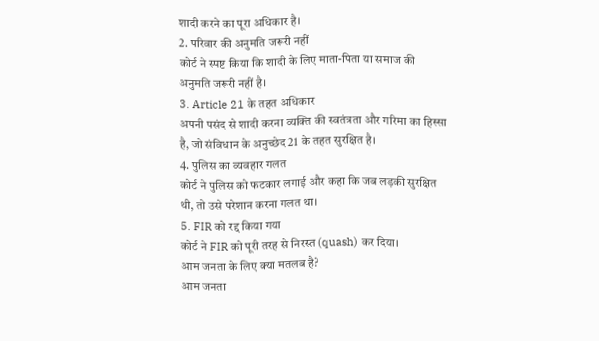शादी करने का पूरा अधिकार है।
2. परिवार की अनुमति जरूरी नहीं
कोर्ट ने स्पष्ट किया कि शादी के लिए माता-पिता या समाज की अनुमति जरूरी नहीं है।
3. Article 21 के तहत अधिकार
अपनी पसंद से शादी करना व्यक्ति की स्वतंत्रता और गरिमा का हिस्सा है, जो संविधान के अनुच्छेद 21 के तहत सुरक्षित है।
4. पुलिस का व्यवहार गलत
कोर्ट ने पुलिस को फटकार लगाई और कहा कि जब लड़की सुरक्षित थी, तो उसे परेशान करना गलत था।
5. FIR को रद्द किया गया
कोर्ट ने FIR को पूरी तरह से निरस्त (quash) कर दिया।
आम जनता के लिए क्या मतलब है?
आम जनता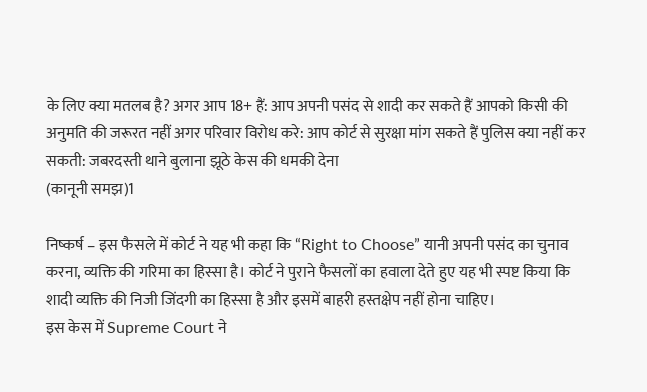के लिए क्या मतलब है? अगर आप 18+ हैं: आप अपनी पसंद से शादी कर सकते हैं आपको किसी की अनुमति की जरूरत नहीं अगर परिवार विरोध करे: आप कोर्ट से सुरक्षा मांग सकते हैं पुलिस क्या नहीं कर सकती: जबरदस्ती थाने बुलाना झूठे केस की धमकी देना
(कानूनी समझ)1

निष्कर्ष – इस फैसले में कोर्ट ने यह भी कहा कि “Right to Choose” यानी अपनी पसंद का चुनाव करना, व्यक्ति की गरिमा का हिस्सा है। कोर्ट ने पुराने फैसलों का हवाला देते हुए यह भी स्पष्ट किया कि शादी व्यक्ति की निजी जिंदगी का हिस्सा है और इसमें बाहरी हस्तक्षेप नहीं होना चाहिए।
इस केस में Supreme Court ने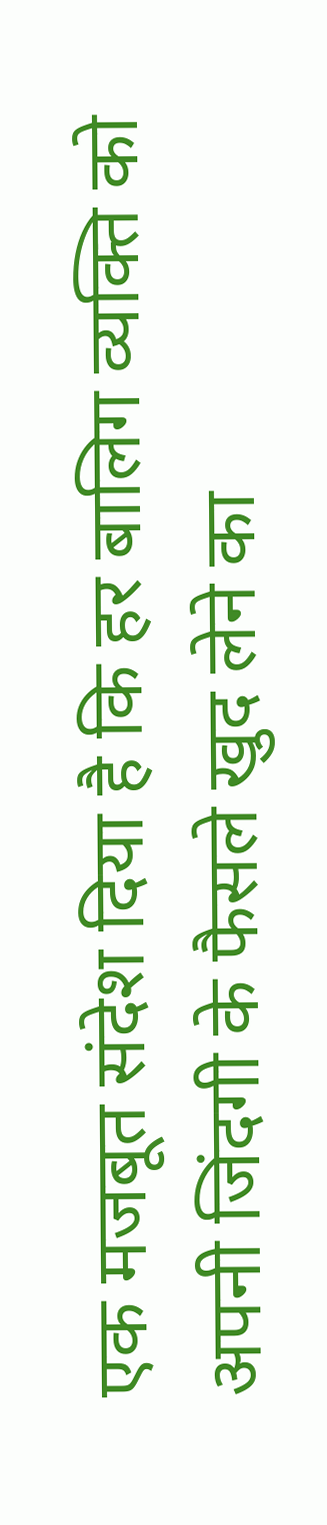एक मजबूत संदेश दिया है कि हर बालिग व्यक्ति को अपनी जिंदगी के फैसले खुद लेने का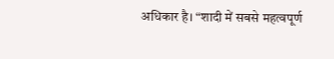अधिकार है। “शादी में सबसे महत्वपूर्ण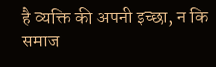है व्यक्ति की अपनी इच्छा, न कि समाज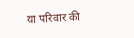या परिवार की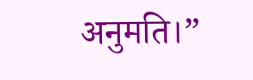अनुमति।”